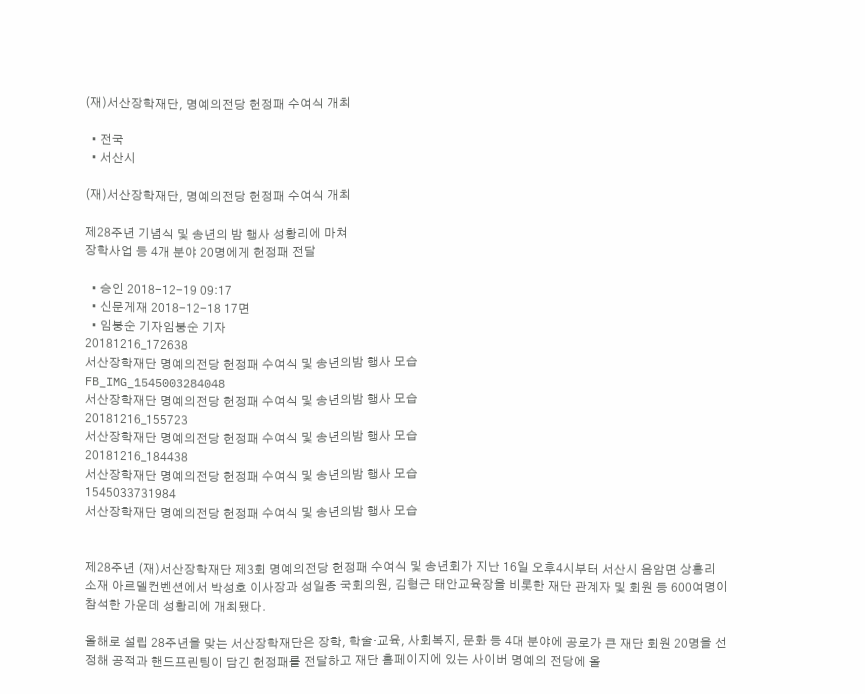(재)서산장학재단, 명예의전당 헌정패 수여식 개최

  • 전국
  • 서산시

(재)서산장학재단, 명예의전당 헌정패 수여식 개최

제28주년 기념식 및 송년의 밤 행사 성황리에 마쳐
장학사업 등 4개 분야 20명에게 헌정패 전달

  • 승인 2018-12-19 09:17
  • 신문게재 2018-12-18 17면
  • 임붕순 기자임붕순 기자
20181216_172638
서산장학재단 명예의전당 헌정패 수여식 및 송년의밤 행사 모습
FB_IMG_1545003284048
서산장학재단 명예의전당 헌정패 수여식 및 송년의밤 행사 모습
20181216_155723
서산장학재단 명예의전당 헌정패 수여식 및 송년의밤 행사 모습
20181216_184438
서산장학재단 명예의전당 헌정패 수여식 및 송년의밤 행사 모습
1545033731984
서산장학재단 명예의전당 헌정패 수여식 및 송년의밤 행사 모습


제28주년 (재)서산장학재단 제3회 명예의전당 헌정패 수여식 및 송년회가 지난 16일 오후4시부터 서산시 음암면 상홍리 소재 아르델컨벤션에서 박성호 이사장과 성일종 국회의원, 김형근 태안교육장을 비롯한 재단 관계자 및 회원 등 600여명이 참석한 가운데 성황리에 개최됐다.

올해로 설립 28주년을 맞는 서산장학재단은 장학, 학술·교육, 사회복지, 문화 등 4대 분야에 공로가 큰 재단 회원 20명을 선정해 공적과 핸드프린팅이 담긴 헌정패를 전달하고 재단 홈페이지에 있는 사이버 명예의 전당에 올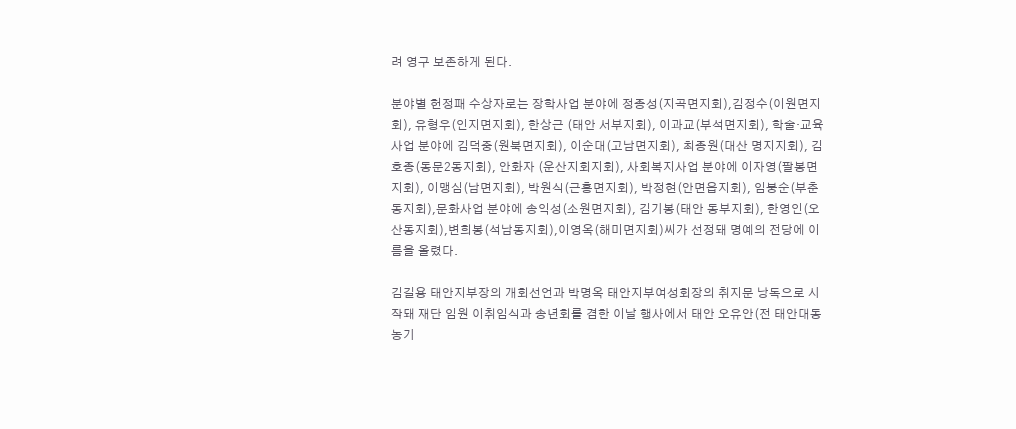려 영구 보존하게 된다.

분야별 헌정패 수상자로는 장학사업 분야에 정종성(지곡면지회),김정수(이원면지회), 유형우(인지면지회), 한상근 (태안 서부지회), 이과교(부석면지회), 학술·교육사업 분야에 김덕중(원북면지회), 이순대(고남면지회), 최종원(대산 명지지회), 김호종(동문2동지회), 안화자 (운산지회지회), 사회복지사업 분야에 이자영(팔봉면지회), 이맹심(남면지회), 박원식(근흥면지회), 박정현(안면읍지회), 임붕순(부춘동지회),문화사업 분야에 송익성(소원면지회), 김기봉(태안 동부지회), 한영인(오산동지회),변희봉(석남동지회),이영옥(해미면지회)씨가 선정돼 명예의 전당에 이름을 올렸다.

김길용 태안지부장의 개회선언과 박명옥 태안지부여성회장의 취지문 낭독으로 시작돼 재단 임원 이취임식과 송년회를 겸한 이날 행사에서 태안 오유안(전 태안대동농기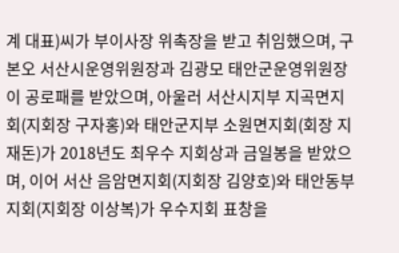계 대표)씨가 부이사장 위촉장을 받고 취임했으며, 구본오 서산시운영위원장과 김광모 태안군운영위원장이 공로패를 받았으며, 아울러 서산시지부 지곡면지회(지회장 구자홍)와 태안군지부 소원면지회(회장 지재돈)가 2018년도 최우수 지회상과 금일봉을 받았으며, 이어 서산 음암면지회(지회장 김양호)와 태안동부지회(지회장 이상복)가 우수지회 표창을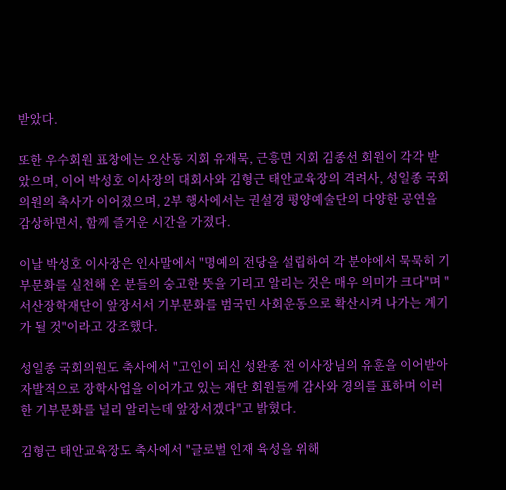받았다.

또한 우수회원 표창에는 오산동 지회 유재묵, 근흥면 지회 김종선 회원이 각각 받았으며, 이어 박성호 이사장의 대회사와 김형근 태안교육장의 격려사, 성일종 국회의원의 축사가 이어졌으며, 2부 행사에서는 권설경 평양예술단의 다양한 공연을 감상하면서, 함께 즐거운 시간을 가졌다.

이날 박성호 이사장은 인사말에서 "명예의 전당을 설립하여 각 분야에서 묵묵히 기부문화를 실천해 온 분들의 숭고한 뜻을 기리고 알리는 것은 매우 의미가 크다"며 "서산장학재단이 앞장서서 기부문화를 범국민 사회운동으로 확산시켜 나가는 계기가 될 것"이라고 강조했다.

성일종 국회의원도 축사에서 "고인이 되신 성완종 전 이사장님의 유훈을 이어받아 자발적으로 장학사업을 이어가고 있는 재단 회원들께 감사와 경의를 표하며 이러한 기부문화를 널리 알리는데 앞장서겠다"고 밝혔다.

김형근 태안교육장도 축사에서 "글로벌 인재 육성을 위해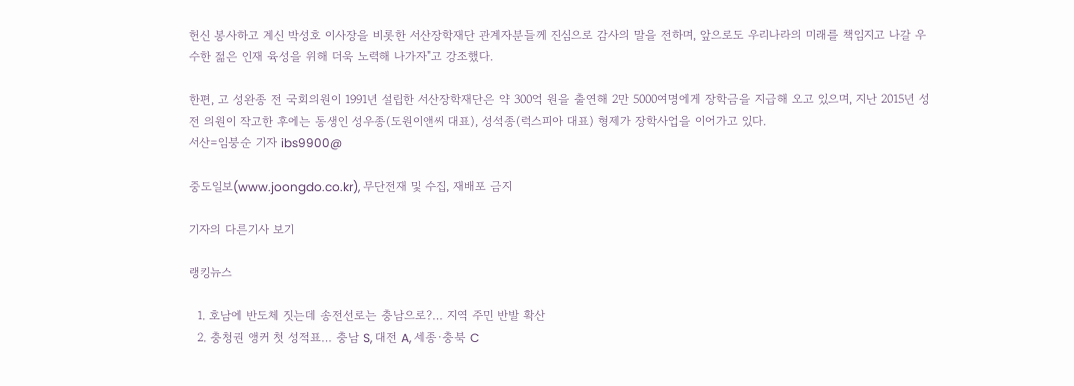헌신 봉사하고 계신 박성호 이사장을 비롯한 서산장학재단 관계자분들께 진심으로 감사의 말을 전하며, 앞으로도 우리나라의 미래를 책임지고 나갈 우수한 젊은 인재 육성을 위해 더욱 노력해 나가자"고 강조했다.

한편, 고 성완종 전 국회의원이 1991년 설립한 서산장학재단은 약 300억 원을 출연해 2만 5000여명에게 장학금을 지급해 오고 있으며, 지난 2015년 성 전 의원이 작고한 후에는 동생인 성우종(도원이앤씨 대표), 성석종(럭스피아 대표) 형제가 장학사업을 이어가고 있다.
서산=임붕순 기자 ibs9900@

중도일보(www.joongdo.co.kr), 무단전재 및 수집, 재배포 금지

기자의 다른기사 보기

랭킹뉴스

  1. 호남에 반도체 짓는데 송전선로는 충남으로?… 지역 주민 반발 확산
  2. 충청권 앵커 첫 성적표… 충남 S, 대전 A, 세종·충북 C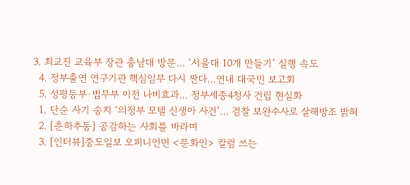3. 최교진 교육부 장관 충남대 방문… ‘서울대 10개 만들기’ 실행 속도
  4. 정부출연 연구기관 핵심임무 다시 짠다…연내 대국민 보고회
  5. 성평등부·법무부 이전 나비효과… 정부세종4청사 건립 현실화
  1. 단순 사기 송치 ‘의정부 모텔 신생아 사건’… 검찰 보완수사로 살해방조 밝혀
  2. [춘하추동] 공감하는 사회를 바라며
  3. [인터뷰]중도일보 오피니언면 <문화인> 칼럼 쓰는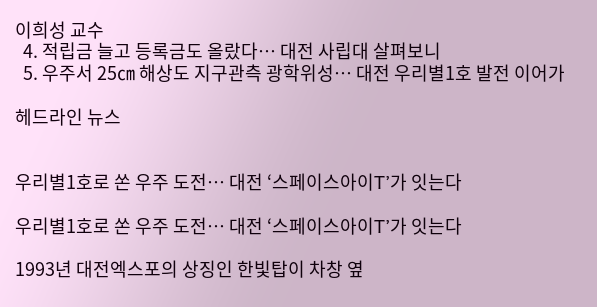이희성 교수
  4. 적립금 늘고 등록금도 올랐다… 대전 사립대 살펴보니
  5. 우주서 25㎝ 해상도 지구관측 광학위성… 대전 우리별1호 발전 이어가

헤드라인 뉴스


우리별1호로 쏜 우주 도전… 대전 ‘스페이스아이T’가 잇는다

우리별1호로 쏜 우주 도전… 대전 ‘스페이스아이T’가 잇는다

1993년 대전엑스포의 상징인 한빛탑이 차창 옆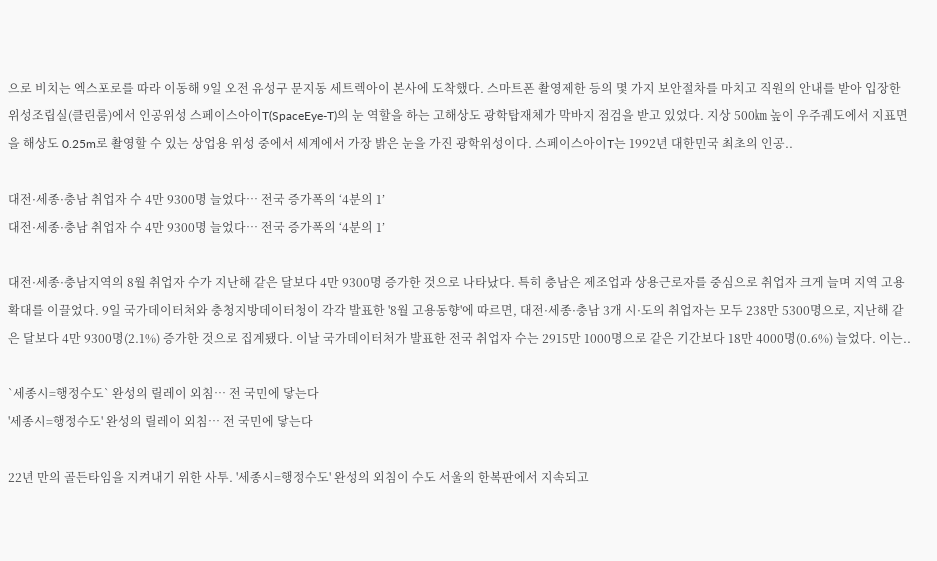으로 비치는 엑스포로를 따라 이동해 9일 오전 유성구 문지동 세트렉아이 본사에 도착했다. 스마트폰 촬영제한 등의 몇 가지 보안절차를 마치고 직원의 안내를 받아 입장한 위성조립실(클린룸)에서 인공위성 스페이스아이T(SpaceEye-T)의 눈 역할을 하는 고해상도 광학탑재체가 막바지 점검을 받고 있었다. 지상 500㎞ 높이 우주궤도에서 지표면을 해상도 0.25m로 촬영할 수 있는 상업용 위성 중에서 세계에서 가장 밝은 눈을 가진 광학위성이다. 스페이스아이T는 1992년 대한민국 최초의 인공..

대전·세종·충남 취업자 수 4만 9300명 늘었다… 전국 증가폭의 ‘4분의 1’
대전·세종·충남 취업자 수 4만 9300명 늘었다… 전국 증가폭의 ‘4분의 1’

대전·세종·충남지역의 8월 취업자 수가 지난해 같은 달보다 4만 9300명 증가한 것으로 나타났다. 특히 충남은 제조업과 상용근로자를 중심으로 취업자 크게 늘며 지역 고용 확대를 이끌었다. 9일 국가데이터처와 충청지방데이터청이 각각 발표한 '8월 고용동향'에 따르면, 대전·세종·충남 3개 시·도의 취업자는 모두 238만 5300명으로, 지난해 같은 달보다 4만 9300명(2.1%) 증가한 것으로 집계됐다. 이날 국가데이터처가 발표한 전국 취업자 수는 2915만 1000명으로 같은 기간보다 18만 4000명(0.6%) 늘었다. 이는..

`세종시=행정수도` 완성의 릴레이 외침… 전 국민에 닿는다
'세종시=행정수도' 완성의 릴레이 외침… 전 국민에 닿는다

22년 만의 골든타임을 지켜내기 위한 사투. '세종시=행정수도' 완성의 외침이 수도 서울의 한복판에서 지속되고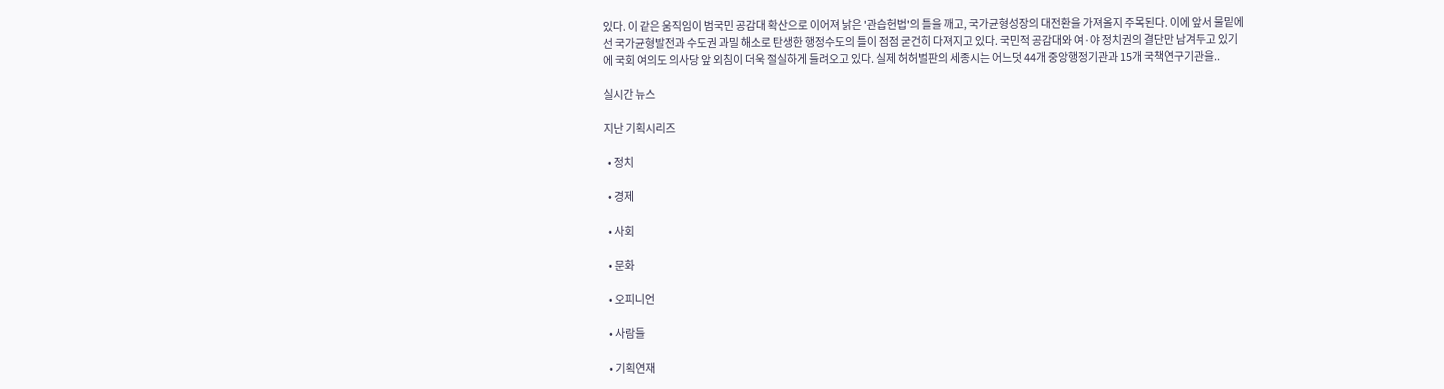있다. 이 같은 움직임이 범국민 공감대 확산으로 이어져 낡은 '관습헌법'의 틀을 깨고, 국가균형성장의 대전환을 가져올지 주목된다. 이에 앞서 물밑에선 국가균형발전과 수도권 과밀 해소로 탄생한 행정수도의 틀이 점점 굳건히 다져지고 있다. 국민적 공감대와 여·야 정치권의 결단만 남겨두고 있기에 국회 여의도 의사당 앞 외침이 더욱 절실하게 들려오고 있다. 실제 허허벌판의 세종시는 어느덧 44개 중앙행정기관과 15개 국책연구기관을..

실시간 뉴스

지난 기획시리즈

  • 정치

  • 경제

  • 사회

  • 문화

  • 오피니언

  • 사람들

  • 기획연재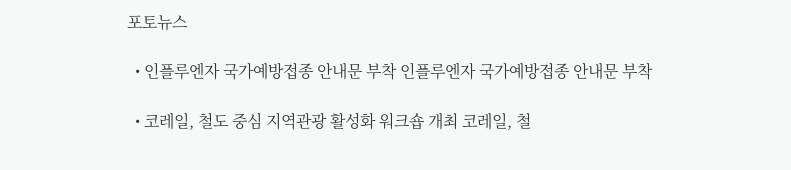포토뉴스

  • 인플루엔자 국가예방접종 안내문 부착 인플루엔자 국가예방접종 안내문 부착

  • 코레일, 철도 중심 지역관광 활성화 워크숍 개최 코레일, 철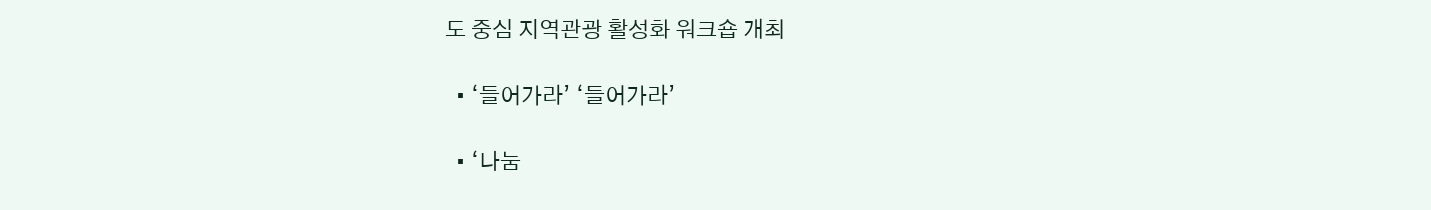도 중심 지역관광 활성화 워크숍 개최

  • ‘들어가라’ ‘들어가라’

  • ‘나눔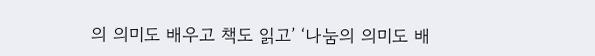의 의미도 배우고 책도 읽고’ ‘나눔의 의미도 배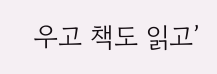우고 책도 읽고’